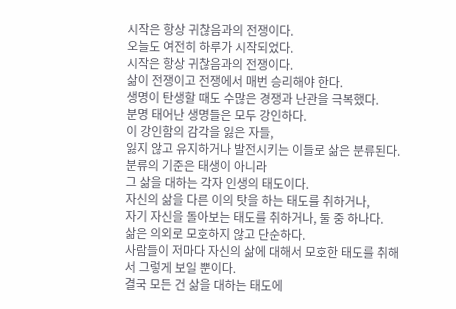시작은 항상 귀찮음과의 전쟁이다.
오늘도 여전히 하루가 시작되었다.
시작은 항상 귀찮음과의 전쟁이다.
삶이 전쟁이고 전쟁에서 매번 승리해야 한다.
생명이 탄생할 때도 수많은 경쟁과 난관을 극복했다.
분명 태어난 생명들은 모두 강인하다.
이 강인함의 감각을 잃은 자들,
잃지 않고 유지하거나 발전시키는 이들로 삶은 분류된다.
분류의 기준은 태생이 아니라
그 삶을 대하는 각자 인생의 태도이다.
자신의 삶을 다른 이의 탓을 하는 태도를 취하거나,
자기 자신을 돌아보는 태도를 취하거나, 둘 중 하나다.
삶은 의외로 모호하지 않고 단순하다.
사람들이 저마다 자신의 삶에 대해서 모호한 태도를 취해서 그렇게 보일 뿐이다.
결국 모든 건 삶을 대하는 태도에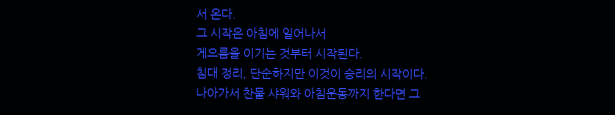서 온다.
그 시작은 아침에 일어나서
게으름을 이기는 것부터 시작된다.
침대 정리, 단순하지만 이것이 승리의 시작이다.
나아가서 찬물 샤워와 아침운동까지 한다면 그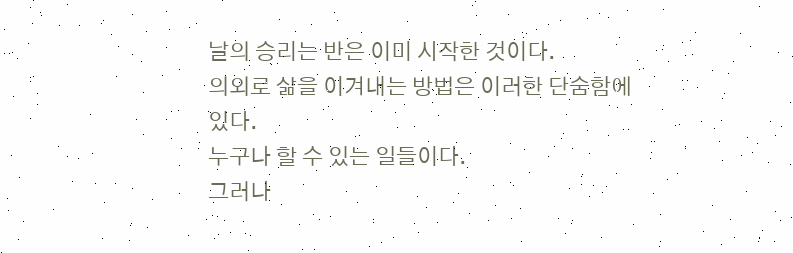날의 승리는 반은 이미 시작한 것이다.
의외로 삶을 이겨내는 방법은 이러한 단숨함에 있다.
누구나 할 수 있는 일들이다.
그러나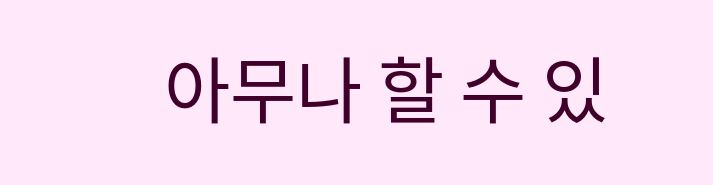아무나 할 수 있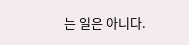는 일은 아니다.